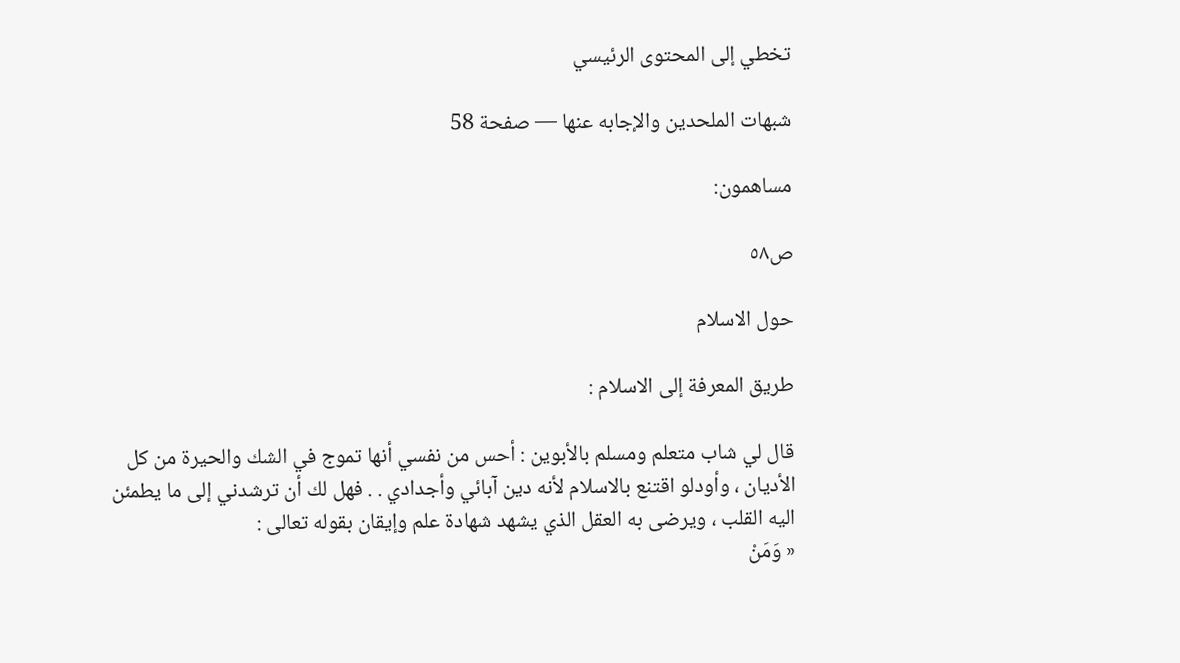تخطي إلى المحتوى الرئيسي

شبهات الملحدين والإجابه عنها — صفحة 58

مساهمون:

ص٥٨

حول الاسلام

طريق المعرفة إلى الاسلام :

قال لي شاب متعلم ومسلم بالأبوين : أحس من نفسي أنها تموج في الشك والحيرة من كل الأديان ، وأودلو اقتنع بالاسلام لأنه دين آبائي وأجدادي . . فهل لك أن ترشدني إلى ما يطمئن اليه القلب ، ويرضى به العقل الذي يشهد شهادة علم وإيقان بقوله تعالى :
« وَمَنْ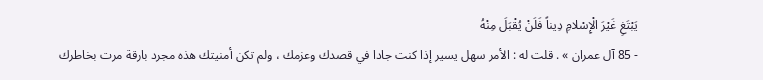يَبْتَغِ غَيْرَ الْإِسْلامِ دِيناً فَلَنْ يُقْبَلَ مِنْهُ
- 85 آل عمران » . قلت له : الأمر سهل يسير إذا كنت جادا في قصدك وعزمك ، ولم تكن أمنيتك هذه مجرد بارقة مرت بخاطرك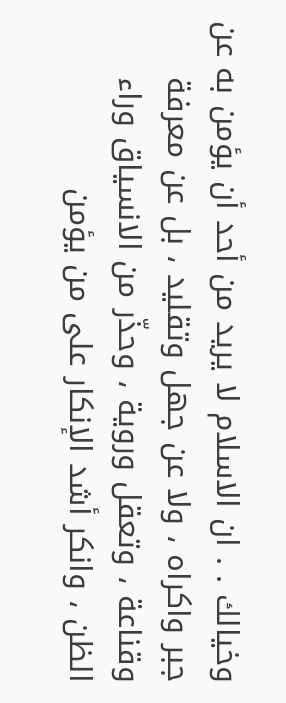وخيالك . . ان الاسلام لا يريد من أحد أن يؤمن به عن جبر واكراه ، ولا عن جهل وتقليد ، بل عن معرفة وقناعة ، وتعقل وروية ، وحذّر من الانسياق وراء الظن ، وانكر أشد الإنكار على من يؤمن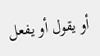أو يقول أو يفعل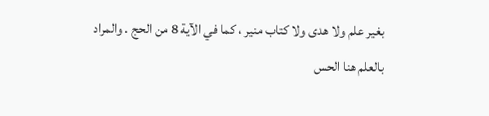بغير علم ولا هدى ولا كتاب منير ، كما في الآية 8 من الحج . والمراد بالعلم هنا الحس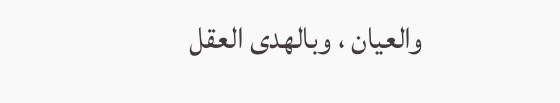والعيان ، وبالهدى العقل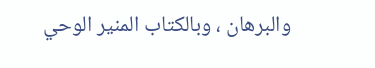والبرهان ، وبالكتاب المنير الوحي